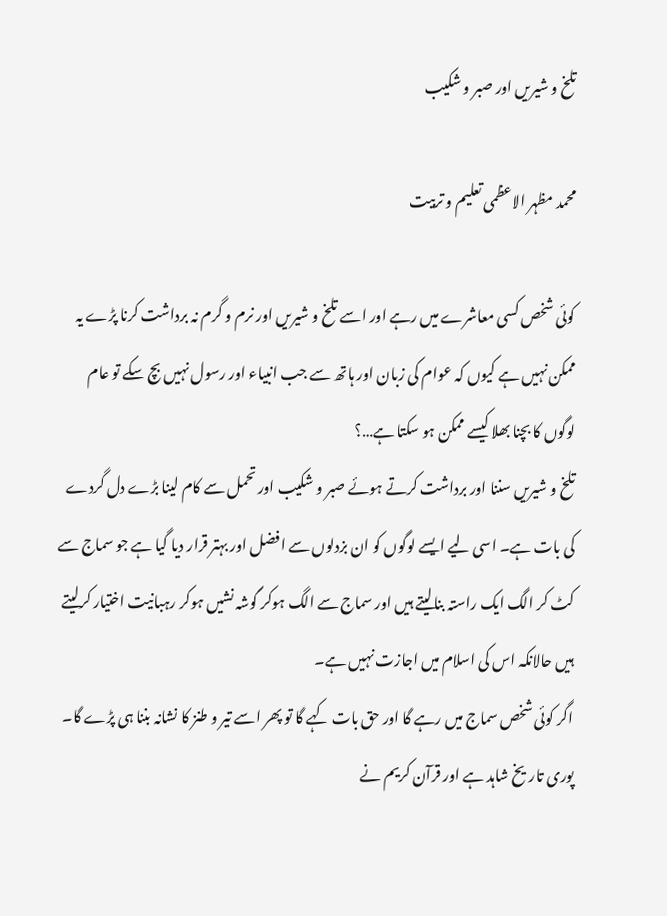تلخ و شیریں اور صبر و شکیب

محمد مظہر الاعظمی تعلیم و تربیت

کوئی شخص کسی معاشرے میں رہے اور اسے تلخ و شیریں اور نرم و گرم نہ برداشت کرنا پڑے یہ ممکن نہیں ہے کیوں کہ عوام کی زبان اور ہاتھ سے جب انبیاء اور رسول نہیں بچ سکے تو عام لوگوں کا بچنا بھلا کیسے ممکن ہو سکتا ہے…؟
تلخ و شیریں سننا اور برداشت کرتے ہوئے صبر و شکیب اور تحمل سے کام لینا بڑے دل گردے کی بات ہے۔ اسی لیے ایسے لوگوں کو ان بزدلوں سے افضل اور بہتر قرار دیا گیا ہے جو سماج سے کٹ کر الگ ایک راستہ بنالیتے ہیں اور سماج سے الگ ہوکر گوشہ نشیں ہوکر رہبانیت اختیار کرلیتے ہیں حالانکہ اس کی اسلام میں اجازت نہیں ہے۔
اگر کوئی شخص سماج میں رہے گا اور حق بات کہے گا تو پھر اسے تیر و طنز کا نشانہ بننا ہی پڑے گا۔
پوری تاریخ شاہد ہے اور قرآن کریم نے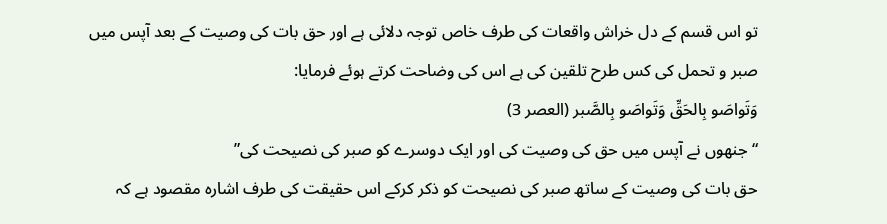تو اس قسم کے دل خراش واقعات کی طرف خاص توجہ دلائی ہے اور حق بات کی وصیت کے بعد آپس میں صبر و تحمل کی کس طرح تلقین کی ہے اس کی وضاحت کرتے ہوئے فرمایا:
وَتَواصَو بِالحَقِّ وَتَواصَو بِالصَّبر (العصر 3)
“جنھوں نے آپس میں حق کی وصیت کی اور ایک دوسرے کو صبر کی نصیحت کی”
حق بات کی وصیت کے ساتھ صبر کی نصیحت کو ذکر کرکے اس حقیقت کی طرف اشارہ مقصود ہے کہ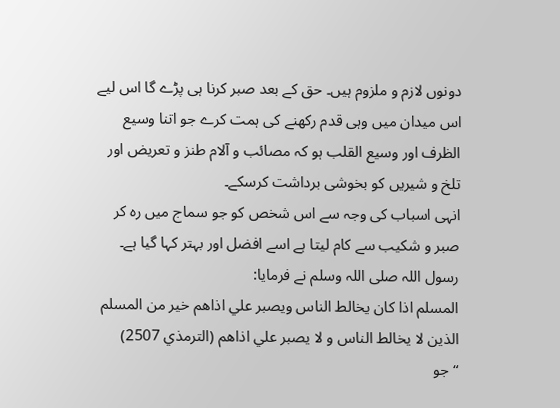دونوں لازم و ملزوم ہیں۔ حق کے بعد صبر کرنا ہی پڑے گا اس لیے اس میدان میں وہی قدم رکھنے کی ہمت کرے جو اتنا وسیع الظرف اور وسیع القلب ہو کہ مصائب و آلام طنز و تعریض اور تلخ و شیریں کو بخوشی برداشت کرسکے۔
انہی اسباب کی وجہ سے اس شخص کو جو سماج میں رہ کر صبر و شکیب سے کام لیتا ہے اسے افضل اور بہتر کہا گیا ہے۔ رسول اللہ صلی اللہ وسلم نے فرمایا:
المسلم اذا كان يخالط الناس ويصبر علي اذاهم خیر من المسلم الذين لا يخالط الناس و لا يصبر علي اذاهم (الترمذي 2507)
“جو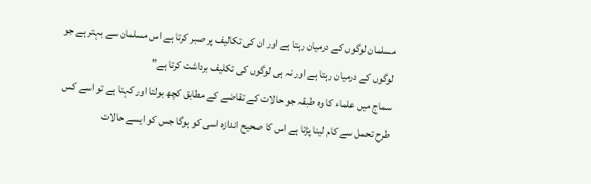مسلمان لوگوں کے درمیان رہتا ہے اور ان کی تکالیف پر صبر کرتا ہے اس مسلمان سے بہتر ہے جو لوگوں کے درمیان رہتا ہے اور نہ ہی لوگوں کی تکلیف برداشت کرتا ہے”
سماج میں علماء کا وہ طبقہ جو حالات کے تقاضے کے مطابق کچھ بولتا اور کہتا ہے تو اسے کس طرح تحمل سے کام لینا پڑتا ہے اس کا صحیح اندازہ اسی کو ہوگا جس کو ایسے حالات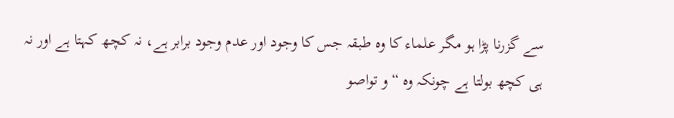سے گزرنا پڑا ہو مگر علماء کا وہ طبقہ جس کا وجود اور عدم وجود برابر ہے، نہ کچھ کہتا ہے اور نہ ہی کچھ بولتا ہے چونکہ وہ “و تواصو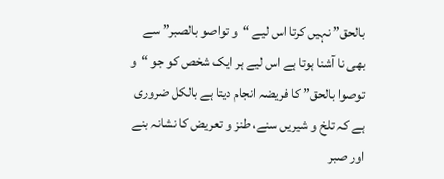بالحق” نہیں کرتا اس لیے “و تواصو بالصبر” سے بھی نا آشنا ہوتا ہے اس لیے ہر ایک شخص کو جو “و توصوا بالحق” کا فریضہ انجام دیتا ہے بالکل ضروری ہے کہ تلخ و شیریں سنے، طنز و تعریض کا نشانہ بنے اور صبر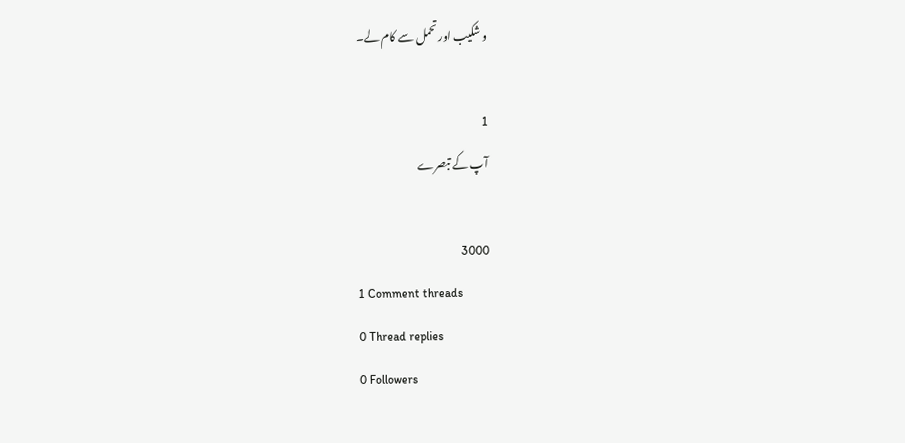و شکیب اور تحمل سے کام لے۔

1
آپ کے تبصرے

3000
1 Comment threads
0 Thread replies
0 Followers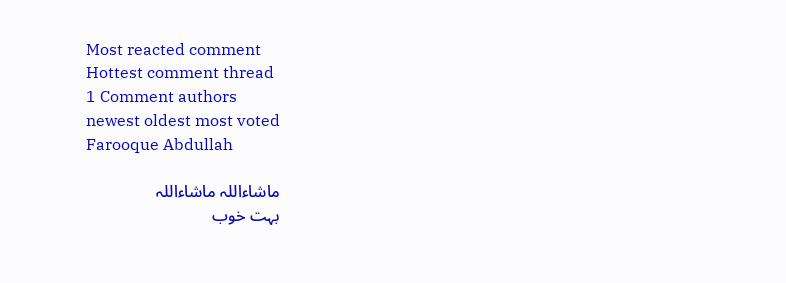Most reacted comment
Hottest comment thread
1 Comment authors
newest oldest most voted
Farooque Abdullah

ماشاءاللہ ماشاءاللہ
بہت خوب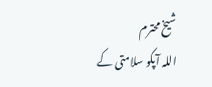شیخ محترم
اللہ آپکو سلامتی کے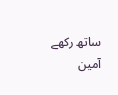ساتھ رکھے آمین